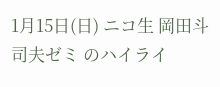1月15日(日) ニコ生 岡田斗司夫ゼミ のハイライ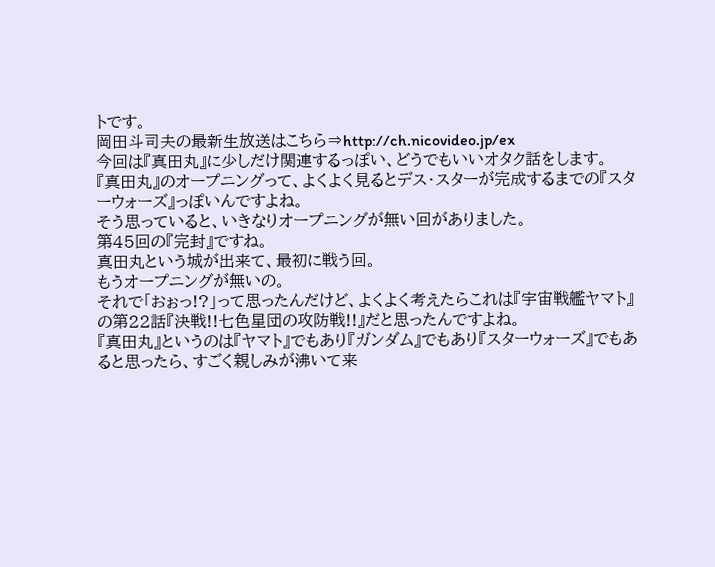トです。
岡田斗司夫の最新生放送はこちら⇒http://ch.nicovideo.jp/ex
今回は『真田丸』に少しだけ関連するっぽい、どうでもいいオタク話をします。
『真田丸』のオープニングって、よくよく見るとデス・スターが完成するまでの『スターウォーズ』っぽいんですよね。
そう思っていると、いきなりオープニングが無い回がありました。
第45回の『完封』ですね。
真田丸という城が出来て、最初に戦う回。
もうオープニングが無いの。
それで「おぉっ!?」って思ったんだけど、よくよく考えたらこれは『宇宙戦艦ヤマト』の第22話『決戦!!七色星団の攻防戦!!』だと思ったんですよね。
『真田丸』というのは『ヤマト』でもあり『ガンダム』でもあり『スターウォーズ』でもあると思ったら、すごく親しみが沸いて来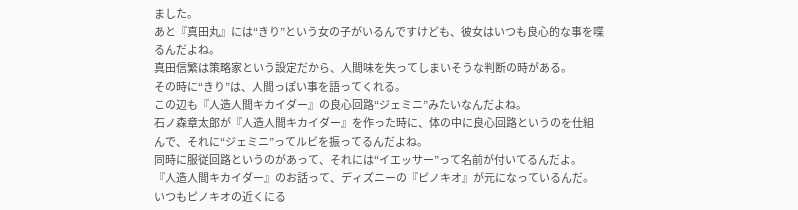ました。
あと『真田丸』には“きり”という女の子がいるんですけども、彼女はいつも良心的な事を喋るんだよね。
真田信繁は策略家という設定だから、人間味を失ってしまいそうな判断の時がある。
その時に“きり”は、人間っぽい事を語ってくれる。
この辺も『人造人間キカイダー』の良心回路“ジェミニ”みたいなんだよね。
石ノ森章太郎が『人造人間キカイダー』を作った時に、体の中に良心回路というのを仕組んで、それに“ジェミニ”ってルビを振ってるんだよね。
同時に服従回路というのがあって、それには“イエッサー”って名前が付いてるんだよ。
『人造人間キカイダー』のお話って、ディズニーの『ピノキオ』が元になっているんだ。
いつもピノキオの近くにる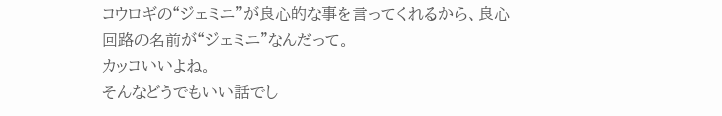コウロギの“ジェミニ”が良心的な事を言ってくれるから、良心回路の名前が“ジェミニ”なんだって。
カッコいいよね。
そんなどうでもいい話でし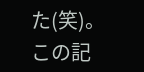た(笑)。
この記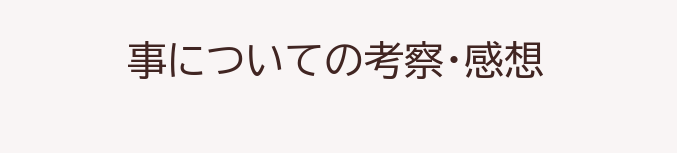事についての考察・感想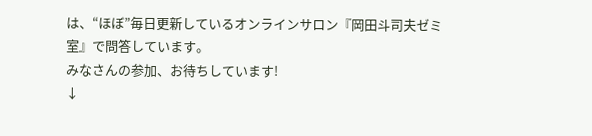は、“ほぼ”毎日更新しているオンラインサロン『岡田斗司夫ゼミ室』で問答しています。
みなさんの参加、お待ちしています!
↓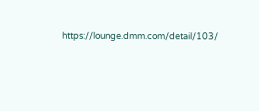https://lounge.dmm.com/detail/103/